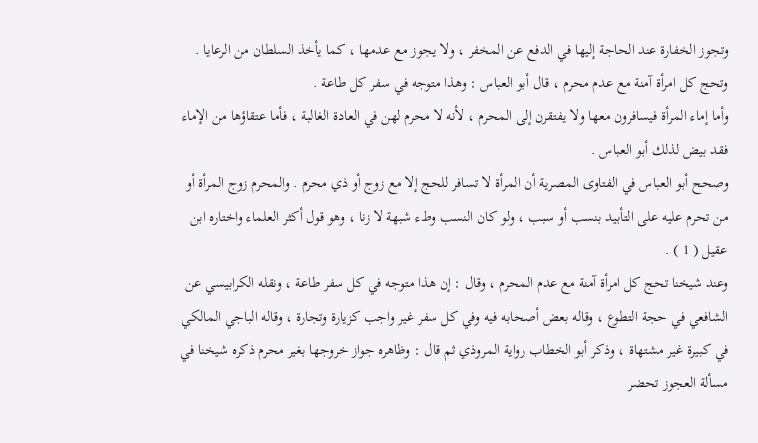وتجوز الخفارة عند الحاجة إليها في الدفع عن المخفر ، ولا يجوز مع عدمها ، كما يأخذ السلطان من الرعايا .
وتحج كل امرأة آمنة مع عدم محرم ، قال أبو العباس : وهذا متوجه في سفر كل طاعة .
وأما إماء المرأة فيسافرون معها ولا يفتقرن إلى المحرم ، لأنه لا محرم لهن في العادة الغالبة ، فأما عتقاؤها من الإماء فقد بيض لذلك أبو العباس .
وصحح أبو العباس في الفتاوى المصرية أن المرأة لا تسافر للحج إلا مع زوج أو ذي محرم . والمحرم زوج المرأة أو من تحرم عليه على التأبيد بنسب أو سبب ، ولو كان النسب وطء شبهة لا زنا ، وهو قول أكثر العلماء واختاره ابن عقيل ( 1 ) .
وعند شيخنا تحج كل امرأة آمنة مع عدم المحرم ، وقال : إن هذا متوجه في كل سفر طاعة ، ونقله الكرابيسي عن الشافعي في حجة التطوع ، وقاله بعض أصحابه فيه وفي كل سفر غير واجب كزيارة وتجارة ، وقاله الباجي المالكي في كبيرة غير مشتهاة ، وذكر أبو الخطاب رواية المروذي ثم قال : وظاهره جواز خروجها بغير محرم ذكره شيخنا في مسألة العجوز تحضر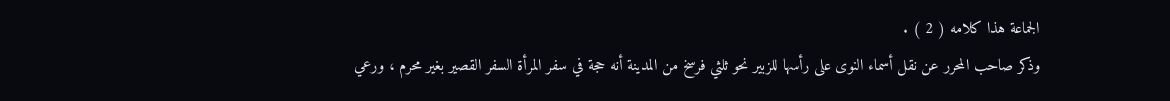الجماعة هذا كلامه ( 2 ) .
وذكر صاحب المحرر عن نقل أسماء النوى على رأسها للزبير نحو ثلثي فرسخ من المدينة أنه حجة في سفر المرأة السفر القصير بغير محرم ، ورعي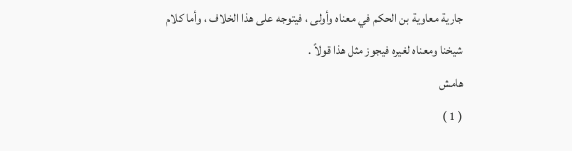جارية معاوية بن الحكم في معناه وأولى ، فيتوجه على هذا الخلاف ، وأما كلام شيخنا ومعناه لغيره فيجوز مثل هذا قولاً .
هامش
( 1 )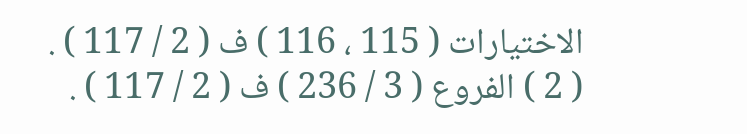الاختيارات ( 115 ، 116 ) ف ( 2 / 117 ) .
( 2 ) الفروع ( 3 / 236 ) ف ( 2 / 117 ) .